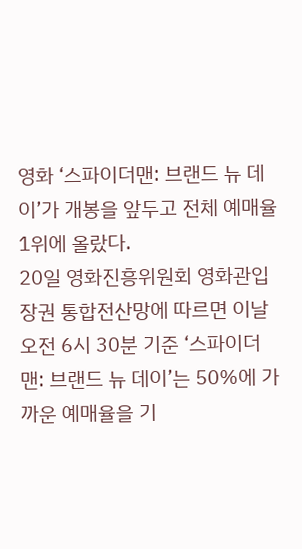영화 ‘스파이더맨: 브랜드 뉴 데이’가 개봉을 앞두고 전체 예매율 1위에 올랐다.
20일 영화진흥위원회 영화관입장권 통합전산망에 따르면 이날 오전 6시 30분 기준 ‘스파이더맨: 브랜드 뉴 데이’는 50%에 가까운 예매율을 기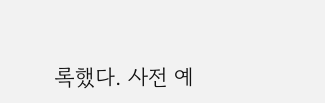록했다. 사전 예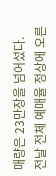매량은 23만장을 넘어섰다.
전날 전체 예매율 정상에 오른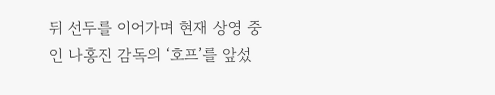뒤 선두를 이어가며 현재 상영 중인 나홍진 감독의 ‘호프’를 앞섰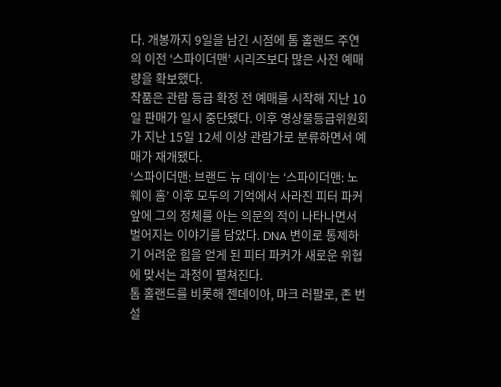다. 개봉까지 9일을 남긴 시점에 톰 홀랜드 주연의 이전 ‘스파이더맨’ 시리즈보다 많은 사전 예매량을 확보했다.
작품은 관람 등급 확정 전 예매를 시작해 지난 10일 판매가 일시 중단됐다. 이후 영상물등급위원회가 지난 15일 12세 이상 관람가로 분류하면서 예매가 재개됐다.
‘스파이더맨: 브랜드 뉴 데이’는 ‘스파이더맨: 노 웨이 홈’ 이후 모두의 기억에서 사라진 피터 파커 앞에 그의 정체를 아는 의문의 적이 나타나면서 벌어지는 이야기를 담았다. DNA 변이로 통제하기 어려운 힘을 얻게 된 피터 파커가 새로운 위협에 맞서는 과정이 펼쳐진다.
톰 홀랜드를 비롯해 젠데이아, 마크 러팔로, 존 번설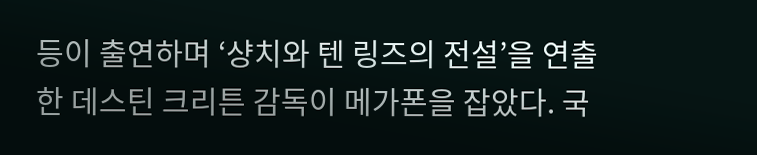등이 출연하며 ‘샹치와 텐 링즈의 전설’을 연출한 데스틴 크리튼 감독이 메가폰을 잡았다. 국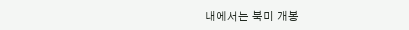내에서는 북미 개봉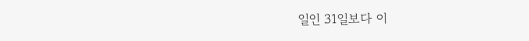일인 31일보다 이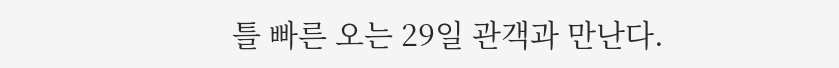틀 빠른 오는 29일 관객과 만난다.